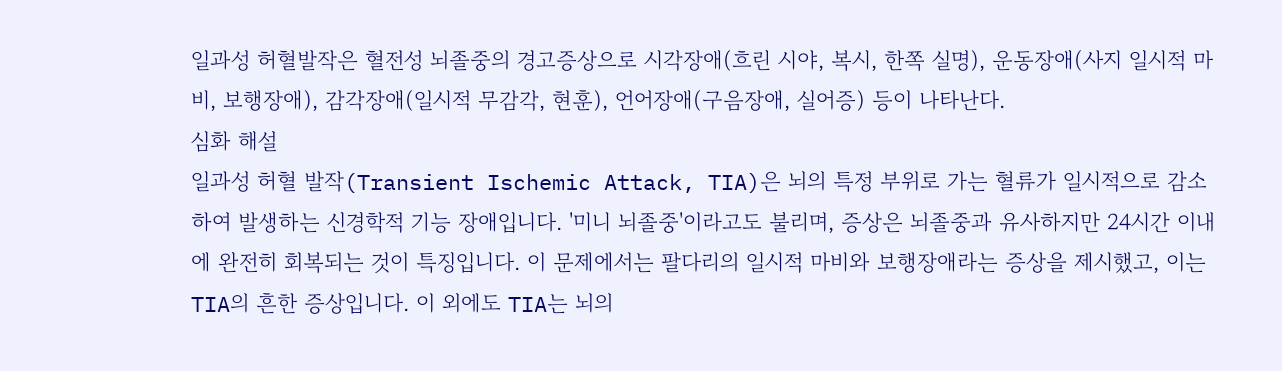일과성 허혈발작은 혈전성 뇌졸중의 경고증상으로 시각장애(흐린 시야, 복시, 한쪽 실명), 운동장애(사지 일시적 마비, 보행장애), 감각장애(일시적 무감각, 현훈), 언어장애(구음장애, 실어증) 등이 나타난다.
심화 해설
일과성 허혈 발작(Transient Ischemic Attack, TIA)은 뇌의 특정 부위로 가는 혈류가 일시적으로 감소하여 발생하는 신경학적 기능 장애입니다. '미니 뇌졸중'이라고도 불리며, 증상은 뇌졸중과 유사하지만 24시간 이내에 완전히 회복되는 것이 특징입니다. 이 문제에서는 팔다리의 일시적 마비와 보행장애라는 증상을 제시했고, 이는 TIA의 흔한 증상입니다. 이 외에도 TIA는 뇌의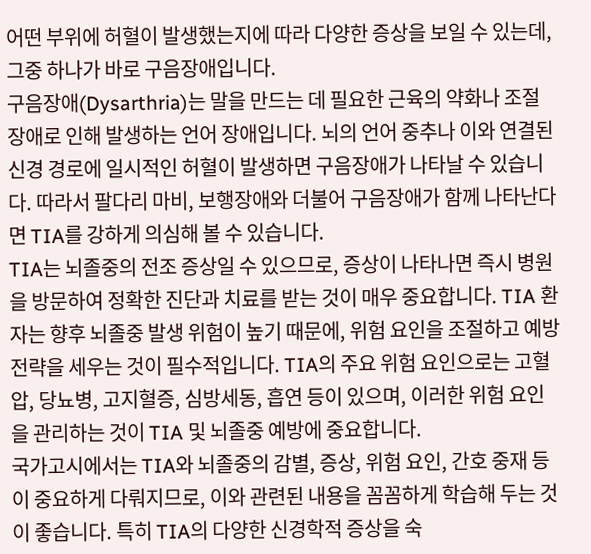어떤 부위에 허혈이 발생했는지에 따라 다양한 증상을 보일 수 있는데, 그중 하나가 바로 구음장애입니다.
구음장애(Dysarthria)는 말을 만드는 데 필요한 근육의 약화나 조절 장애로 인해 발생하는 언어 장애입니다. 뇌의 언어 중추나 이와 연결된 신경 경로에 일시적인 허혈이 발생하면 구음장애가 나타날 수 있습니다. 따라서 팔다리 마비, 보행장애와 더불어 구음장애가 함께 나타난다면 TIA를 강하게 의심해 볼 수 있습니다.
TIA는 뇌졸중의 전조 증상일 수 있으므로, 증상이 나타나면 즉시 병원을 방문하여 정확한 진단과 치료를 받는 것이 매우 중요합니다. TIA 환자는 향후 뇌졸중 발생 위험이 높기 때문에, 위험 요인을 조절하고 예방 전략을 세우는 것이 필수적입니다. TIA의 주요 위험 요인으로는 고혈압, 당뇨병, 고지혈증, 심방세동, 흡연 등이 있으며, 이러한 위험 요인을 관리하는 것이 TIA 및 뇌졸중 예방에 중요합니다.
국가고시에서는 TIA와 뇌졸중의 감별, 증상, 위험 요인, 간호 중재 등이 중요하게 다뤄지므로, 이와 관련된 내용을 꼼꼼하게 학습해 두는 것이 좋습니다. 특히 TIA의 다양한 신경학적 증상을 숙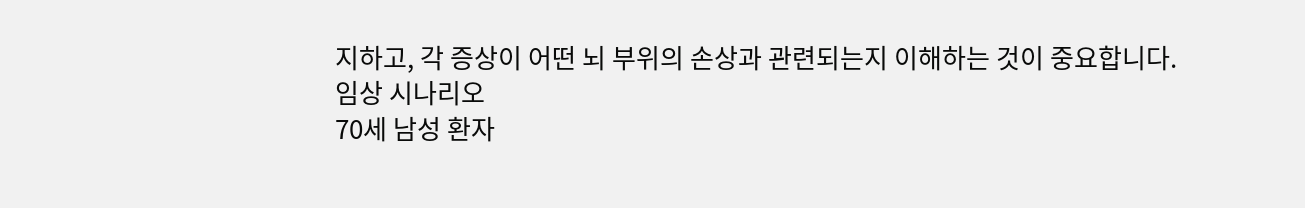지하고, 각 증상이 어떤 뇌 부위의 손상과 관련되는지 이해하는 것이 중요합니다.
임상 시나리오
70세 남성 환자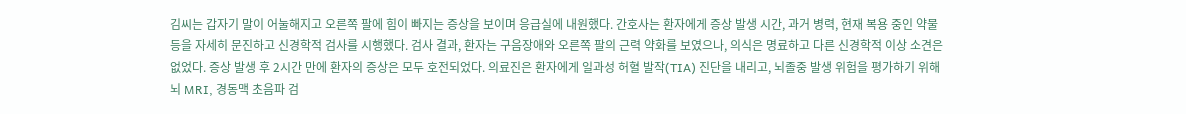김씨는 갑자기 말이 어눌해지고 오른쪽 팔에 힘이 빠지는 증상을 보이며 응급실에 내원했다. 간호사는 환자에게 증상 발생 시간, 과거 병력, 현재 복용 중인 약물 등을 자세히 문진하고 신경학적 검사를 시행했다. 검사 결과, 환자는 구음장애와 오른쪽 팔의 근력 약화를 보였으나, 의식은 명료하고 다른 신경학적 이상 소견은 없었다. 증상 발생 후 2시간 만에 환자의 증상은 모두 호전되었다. 의료진은 환자에게 일과성 허혈 발작(TIA) 진단을 내리고, 뇌졸중 발생 위험을 평가하기 위해 뇌 MRI, 경동맥 초음파 검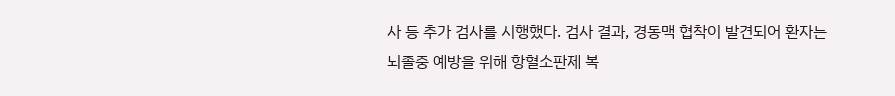사 등 추가 검사를 시행했다. 검사 결과, 경동맥 협착이 발견되어 환자는 뇌졸중 예방을 위해 항혈소판제 복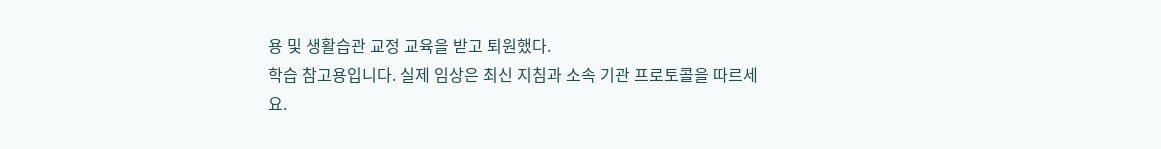용 및 생활습관 교정 교육을 받고 퇴원했다.
학습 참고용입니다. 실제 임상은 최신 지침과 소속 기관 프로토콜을 따르세요.